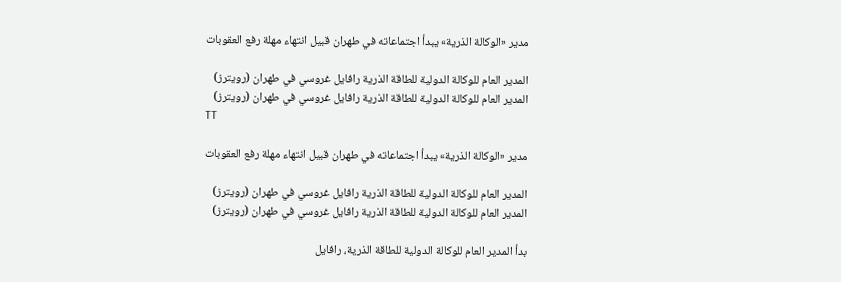مدير «الوكالة الذرية» يبدأ اجتماعاته في طهران قبيل انتهاء مهلة رفع العقوبات

المدير العام للوكالة الدولية للطاقة الذرية رافايل غروسي في طهران (رويترز)
المدير العام للوكالة الدولية للطاقة الذرية رافايل غروسي في طهران (رويترز)
TT

مدير «الوكالة الذرية» يبدأ اجتماعاته في طهران قبيل انتهاء مهلة رفع العقوبات

المدير العام للوكالة الدولية للطاقة الذرية رافايل غروسي في طهران (رويترز)
المدير العام للوكالة الدولية للطاقة الذرية رافايل غروسي في طهران (رويترز)

بدأ المدير العام للوكالة الدولية للطاقة الذرية، رافايل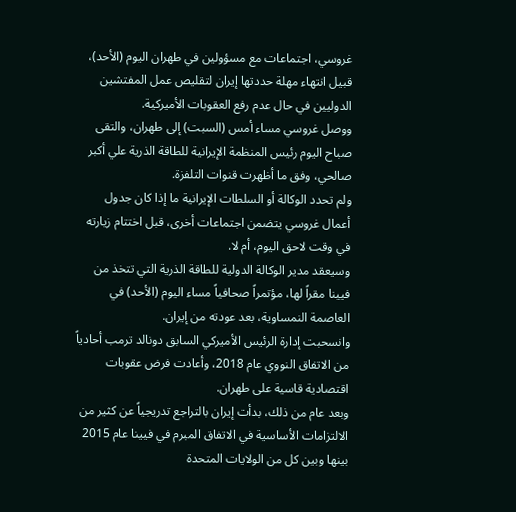غروسي، اجتماعات مع مسؤولين في طهران اليوم (الأحد)، قبيل انتهاء مهلة حددتها إيران لتقليص عمل المفتشين الدوليين في حال عدم رفع العقوبات الأميركية.
ووصل غروسي مساء أمس (السبت) إلى طهران، والتقى صباح اليوم رئيس المنظمة الإيرانية للطاقة الذرية علي أكبر صالحي، وفق ما أظهرت قنوات التلفزة.
ولم تحدد الوكالة أو السلطات الإيرانية ما إذا كان جدول أعمال غروسي يتضمن اجتماعات أخرى، قبل اختتام زيارته في وقت لاحق اليوم، أم لا.
وسيعقد مدير الوكالة الدولية للطاقة الذرية التي تتخذ من فيينا مقراً لها، مؤتمراً صحافياً مساء اليوم (الأحد) في العاصمة النمساوية، بعد عودته من إيران.
وانسحبت إدارة الرئيس الأميركي السابق دونالد ترمب أحادياً من الاتفاق النووي عام 2018، وأعادت فرض عقوبات اقتصادية قاسية على طهران.
وبعد عام من ذلك، بدأت إيران بالتراجع تدريجياً عن كثير من الالتزامات الأساسية في الاتفاق المبرم في فيينا عام 2015 بينها وبين كل من الولايات المتحدة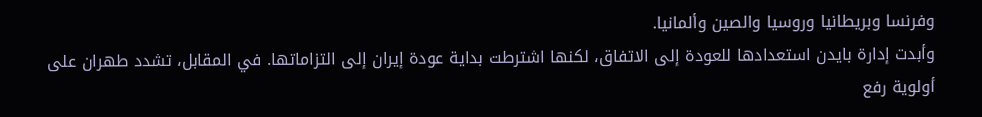وفرنسا وبريطانيا وروسيا والصين وألمانيا.
وأبدت إدارة بايدن استعدادها للعودة إلى الاتفاق، لكنها اشترطت بداية عودة إيران إلى التزاماتها. في المقابل، تشدد طهران على أولوية رفع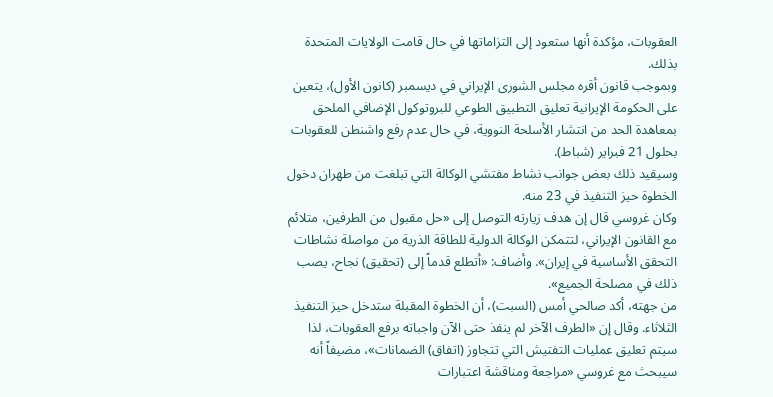العقوبات، مؤكدة أنها ستعود إلى التزاماتها في حال قامت الولايات المتحدة بذلك.
وبموجب قانون أقره مجلس الشورى الإيراني في ديسمبر (كانون الأول)، يتعين على الحكومة الإيرانية تعليق التطبيق الطوعي للبروتوكول الإضافي الملحق بمعاهدة الحد من انتشار الأسلحة النووية، في حال عدم رفع واشنطن للعقوبات بحلول 21 فبراير (شباط).
وسيقيد ذلك بعض جوانب نشاط مفتشي الوكالة التي تبلغت من طهران دخول الخطوة حيز التنفيذ في 23 منه.
وكان غروسي قال إن هدف زيارته التوصل إلى «حل مقبول من الطرفين، متلائم مع القانون الإيراني، لتتمكن الوكالة الدولية للطاقة الذرية من مواصلة نشاطات التحقق الأساسية في إيران». وأضاف: «أتطلع قدماً إلى (تحقيق) نجاح، يصب ذلك في مصلحة الجميع».
من جهته، أكد صالحي أمس (السبت)، أن الخطوة المقبلة ستدخل حيز التنفيذ الثلاثاء. وقال إن «الطرف الآخر لم ينفذ حتى الآن واجباته برفع العقوبات، لذا سيتم تعليق عمليات التفتيش التي تتجاوز (اتفاق) الضمانات»، مضيفاً أنه سيبحث مع غروسي «مراجعة ومناقشة اعتبارات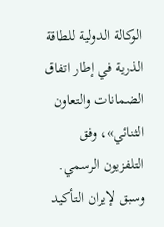الوكالة الدولية للطاقة الذرية في إطار اتفاق الضمانات والتعاون الثنائي»، وفق التلفزيون الرسمي.
وسبق لإيران التأكيد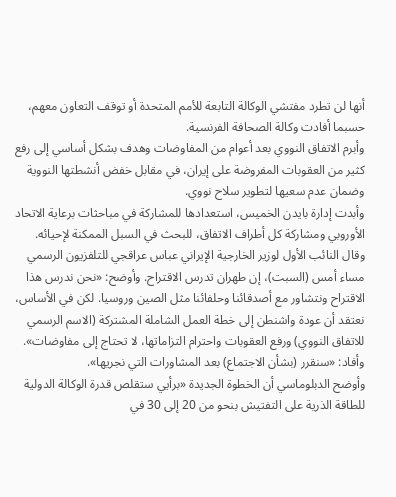أنها لن تطرد مفتشي الوكالة التابعة للأمم المتحدة أو توقف التعاون معهم، حسبما أفادت وكالة الصحافة الفرنسية.
وأبرم الاتفاق النووي بعد أعوام من المفاوضات وهدف بشكل أساسي إلى رفع كثير من العقوبات المفروضة على إيران، في مقابل خفض أنشطتها النووية وضمان عدم سعيها لتطوير سلاح نووي.
وأبدت إدارة بايدن الخميس، استعدادها للمشاركة في مباحثات برعاية الاتحاد الأوروبي ومشاركة كل أطراف الاتفاق، للبحث في السبل الممكنة لإحيائه.
وقال النائب الأول لوزير الخارجية الإيراني عباس عراقجي للتلفزيون الرسمي مساء أمس (السبت)، إن طهران تدرس الاقتراح. وأوضح: «نحن ندرس هذا الاقتراح ونتشاور مع أصدقائنا وحلفائنا مثل الصين وروسيا. لكن في الأساس، نعتقد أن عودة واشنطن إلى خطة العمل الشاملة المشتركة (الاسم الرسمي للاتفاق النووي) ورفع العقوبات واحترام التزاماتها، لا تحتاج إلى مفاوضات». وأفاد: «سنقرر (بشأن الاجتماع) بعد المشاورات التي نجريها».
وأوضح الدبلوماسي أن الخطوة الجديدة «برأيي ستقلص قدرة الوكالة الدولية للطاقة الذرية على التفتيش بنحو من 20 إلى 30 في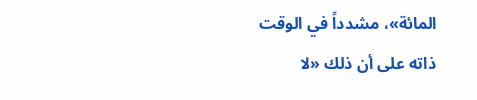المائة»، مشدداً في الوقت ذاته على أن ذلك «لا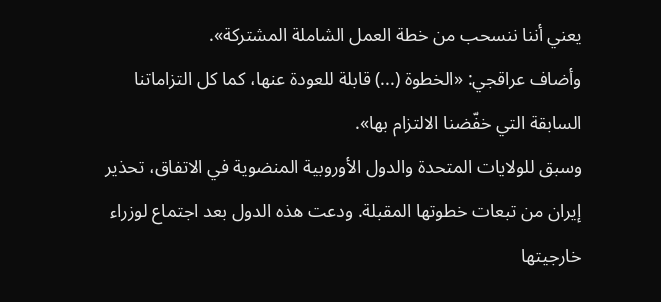يعني أننا ننسحب من خطة العمل الشاملة المشتركة».
وأضاف عراقجي: «الخطوة (...) قابلة للعودة عنها، كما كل التزاماتنا السابقة التي خفّضنا الالتزام بها».
وسبق للولايات المتحدة والدول الأوروبية المنضوية في الاتفاق، تحذير إيران من تبعات خطوتها المقبلة. ودعت هذه الدول بعد اجتماع لوزراء خارجيتها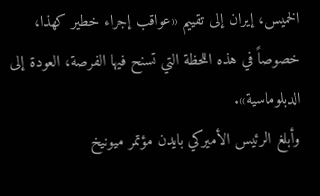الخميس، إيران إلى تقييم «عواقب إجراء خطير كهذا، خصوصاً في هذه اللحظة التي تسنح فيها الفرصة، العودة إلى الدبلوماسية».
وأبلغ الرئيس الأميركي بايدن مؤتمر ميونيخ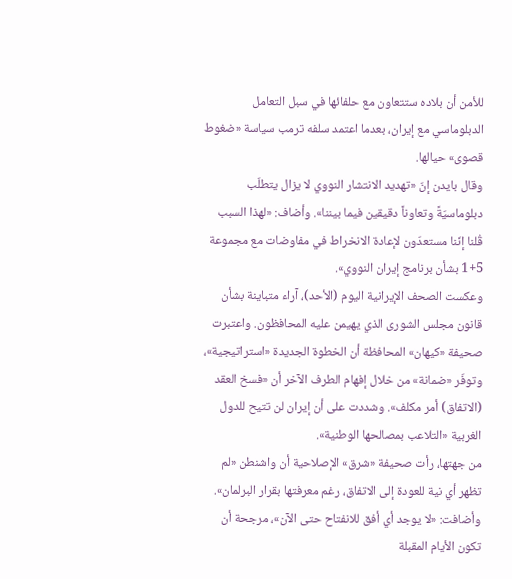للأمن أن بلاده ستتعاون مع حلفائها في سبل التعامل الدبلوماسي مع إيران، بعدما اعتمد سلفه ترمب سياسة «ضغوط قصوى» حيالها.
وقال بايدن إنّ «تهديد الانتشار النووي لا يزال يتطلّب دبلوماسيّةً وتعاوناً دقيقين فيما بيننا». وأضاف: «لهذا السبب قُلنا إنّنا مستعدّون لإعادة الانخراط في مفاوضات مع مجموعة 5+1 بشأن برنامج إيران النووي».
وعكست الصحف الإيرانية اليوم (الأحد)، آراء متباينة بشأن قانون مجلس الشورى الذي يهيمن عليه المحافظون. واعتبرت صحيفة «كيهان» المحافظة أن الخطوة الجديدة «استراتيجية»، وتوفّر «ضمانة» من خلال إفهام الطرف الآخر أن «فسخ العقد (الاتفاق) أمر مكلف». وشددت على أن إيران لن تتيح للدول الغربية «التلاعب بمصالحها الوطنية».
من جهتها، رأت صحيفة «شرق» الإصلاحية أن واشنطن «لم تظهر أي نية للعودة إلى الاتفاق، رغم معرفتها بقرار البرلمان». وأضافت: «لا يوجد أي أفق للانفتاح حتى الآن»، مرجحة أن تكون الأيام المقبلة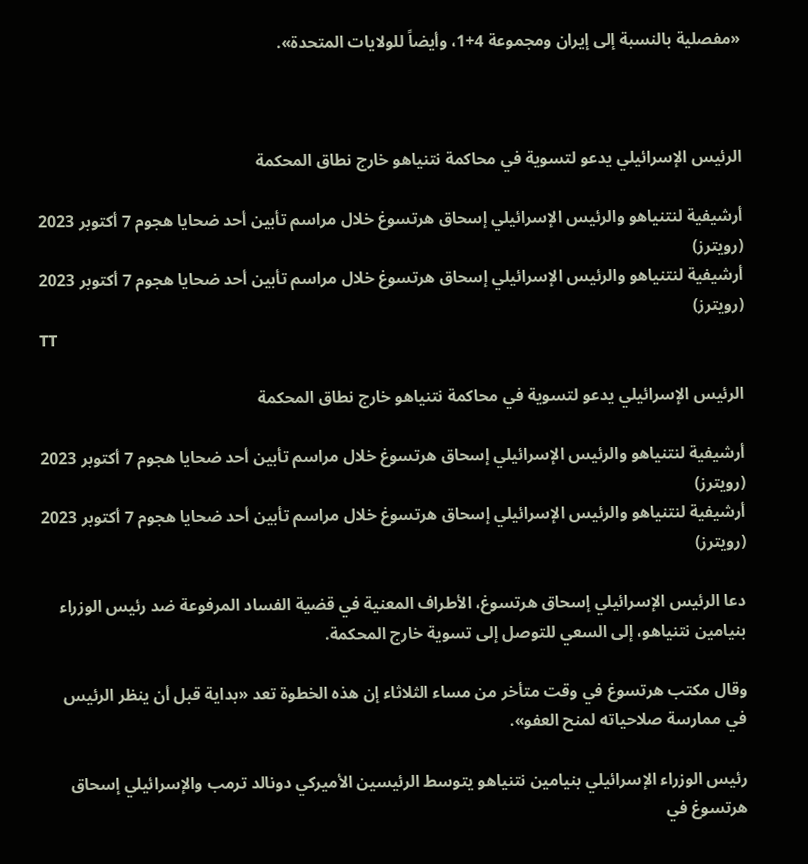«مفصلية بالنسبة إلى إيران ومجموعة 4+1، وأيضاً للولايات المتحدة».



الرئيس الإسرائيلي يدعو لتسوية في محاكمة نتنياهو خارج نطاق المحكمة

أرشيفية لنتنياهو والرئيس الإسرائيلي إسحاق هرتسوغ خلال مراسم تأبين أحد ضحايا هجوم 7 أكتوبر 2023 (رويترز)
أرشيفية لنتنياهو والرئيس الإسرائيلي إسحاق هرتسوغ خلال مراسم تأبين أحد ضحايا هجوم 7 أكتوبر 2023 (رويترز)
TT

الرئيس الإسرائيلي يدعو لتسوية في محاكمة نتنياهو خارج نطاق المحكمة

أرشيفية لنتنياهو والرئيس الإسرائيلي إسحاق هرتسوغ خلال مراسم تأبين أحد ضحايا هجوم 7 أكتوبر 2023 (رويترز)
أرشيفية لنتنياهو والرئيس الإسرائيلي إسحاق هرتسوغ خلال مراسم تأبين أحد ضحايا هجوم 7 أكتوبر 2023 (رويترز)

دعا الرئيس الإسرائيلي إسحاق هرتسوغ، الأطراف المعنية في قضية الفساد المرفوعة ضد رئيس الوزراء بنيامين نتنياهو، إلى السعي للتوصل إلى تسوية خارج المحكمة.

وقال مكتب هرتسوغ في وقت متأخر من مساء الثلاثاء إن هذه الخطوة تعد «بداية قبل أن ينظر الرئيس في ممارسة صلاحياته لمنح العفو».

رئيس الوزراء الإسرائيلي بنيامين نتنياهو يتوسط الرئيسين الأميركي دونالد ترمب والإسرائيلي إسحاق هرتسوغ في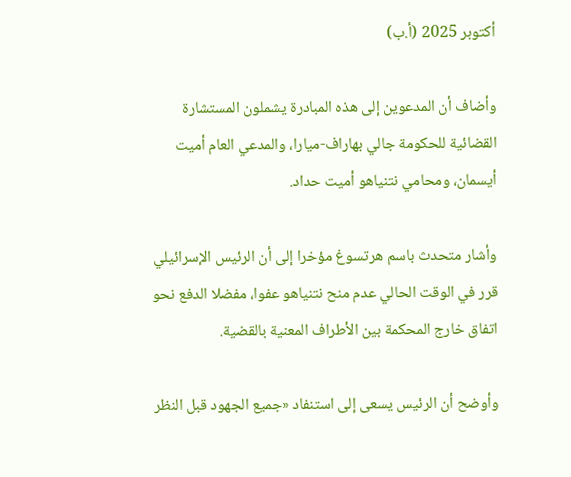أكتوبر 2025 (أ.ب)

وأضاف أن المدعوين إلى هذه المبادرة يشملون المستشارة القضائية للحكومة جالي بهاراف-ميارا، والمدعي العام أميت أيسمان، ومحامي نتنياهو أميت حداد.

وأشار متحدث باسم هرتسوغ مؤخرا إلى أن الرئيس الإسرائيلي قرر في الوقت الحالي عدم منح نتنياهو عفوا، مفضلا الدفع نحو اتفاق خارج المحكمة بين الأطراف المعنية بالقضية.

وأوضح أن الرئيس يسعى إلى استنفاد «جميع الجهود قبل النظر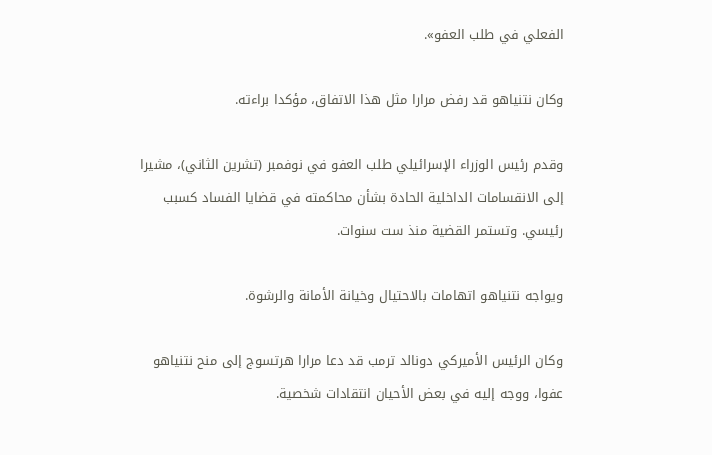الفعلي في طلب العفو».

وكان نتنياهو قد رفض مرارا مثل هذا الاتفاق، مؤكدا براءته.

وقدم رئيس الوزراء الإسرائيلي طلب العفو في نوفمبر (تشرين الثاني)، مشيرا إلى الانقسامات الداخلية الحادة بشأن محاكمته في قضايا الفساد كسبب رئيسي. وتستمر القضية منذ ست سنوات.

ويواجه نتنياهو اتهامات بالاحتيال وخيانة الأمانة والرشوة.

وكان الرئيس الأميركي دونالد ترمب قد دعا مرارا هرتسوج إلى منح نتنياهو عفوا، ووجه إليه في بعض الأحيان انتقادات شخصية.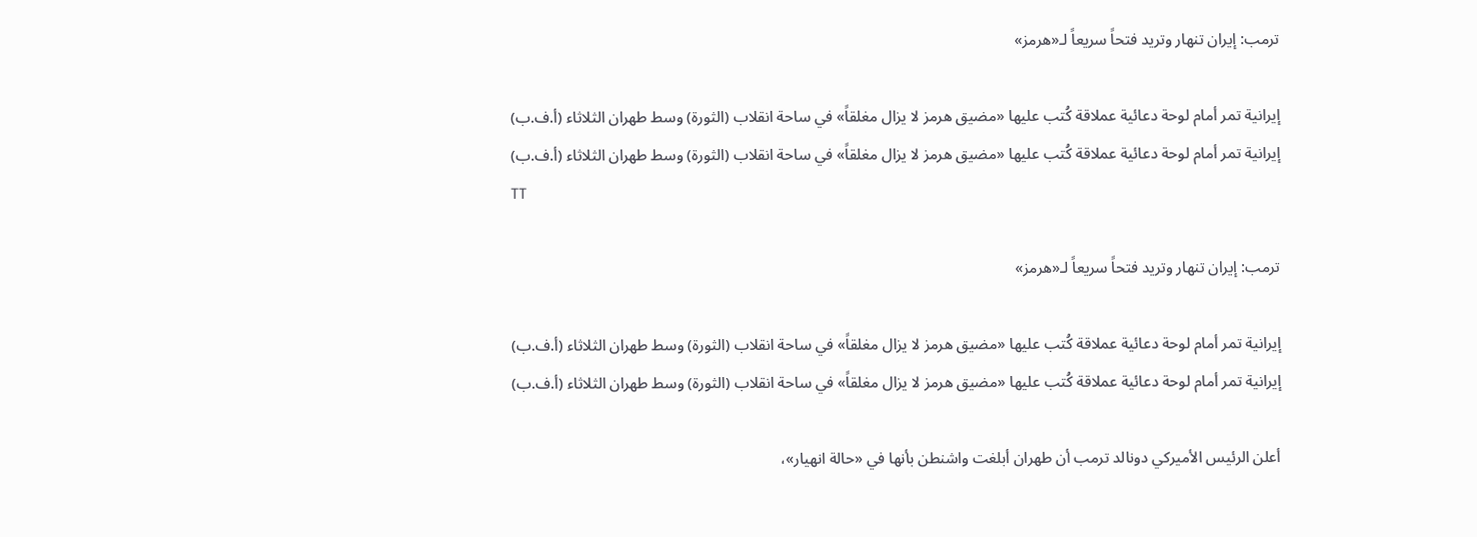ترمب: إيران تنهار وتريد فتحاً سريعاً لـ«هرمز»

إيرانية تمر أمام لوحة دعائية عملاقة كُتب عليها «مضيق هرمز لا يزال مغلقاً» في ساحة انقلاب (الثورة) وسط طهران الثلاثاء (أ.ف.ب)
إيرانية تمر أمام لوحة دعائية عملاقة كُتب عليها «مضيق هرمز لا يزال مغلقاً» في ساحة انقلاب (الثورة) وسط طهران الثلاثاء (أ.ف.ب)
TT

ترمب: إيران تنهار وتريد فتحاً سريعاً لـ«هرمز»

إيرانية تمر أمام لوحة دعائية عملاقة كُتب عليها «مضيق هرمز لا يزال مغلقاً» في ساحة انقلاب (الثورة) وسط طهران الثلاثاء (أ.ف.ب)
إيرانية تمر أمام لوحة دعائية عملاقة كُتب عليها «مضيق هرمز لا يزال مغلقاً» في ساحة انقلاب (الثورة) وسط طهران الثلاثاء (أ.ف.ب)

أعلن الرئيس الأميركي دونالد ترمب أن طهران أبلغت واشنطن بأنها في «حالة انهيار»،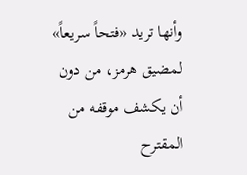وأنها تريد «فتحاً سريعاً» لمضيق هرمز، من دون أن يكشف موقفه من المقترح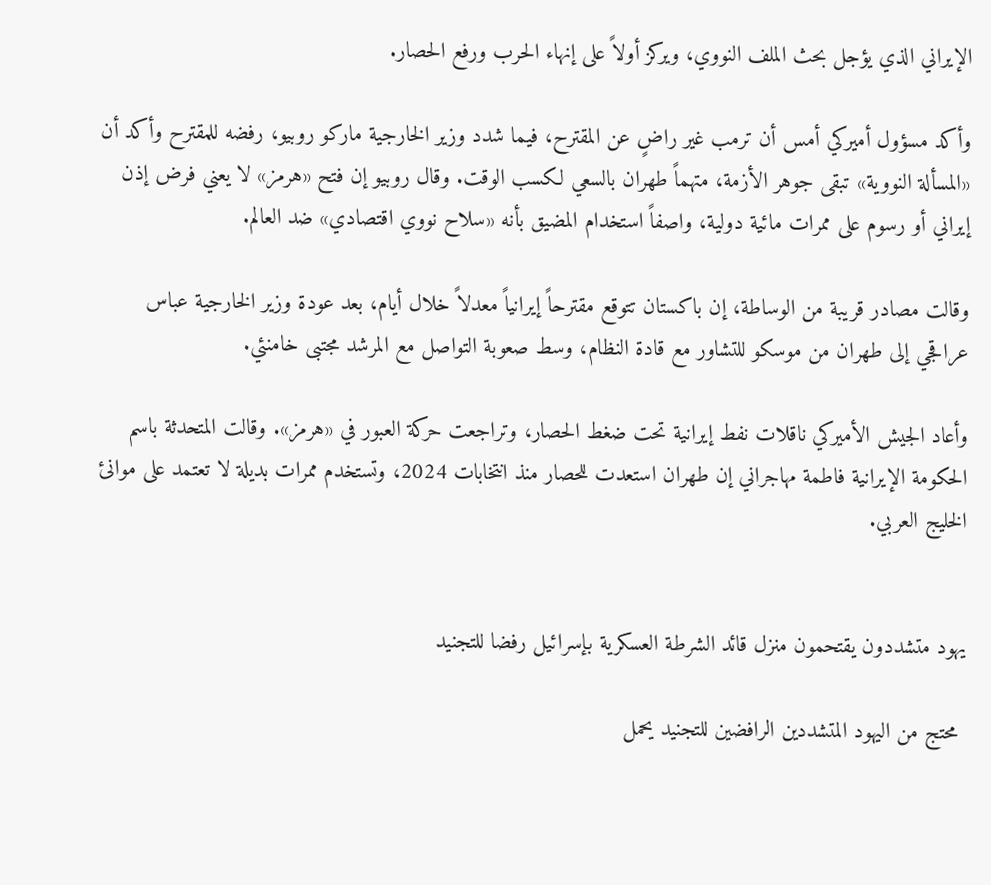الإيراني الذي يؤجل بحث الملف النووي، ويركز أولاً على إنهاء الحرب ورفع الحصار.

وأكد مسؤول أميركي أمس أن ترمب غير راضٍ عن المقترح، فيما شدد وزير الخارجية ماركو روبيو، رفضه للمقترح وأكد أن «المسألة النووية» تبقى جوهر الأزمة، متهماً طهران بالسعي لكسب الوقت. وقال روبيو إن فتح «هرمز» لا يعني فرض إذن إيراني أو رسوم على ممرات مائية دولية، واصفاً استخدام المضيق بأنه «سلاح نووي اقتصادي» ضد العالم.

وقالت مصادر قريبة من الوساطة، إن باكستان تتوقع مقترحاً إيرانياً معدلاً خلال أيام، بعد عودة وزير الخارجية عباس عراقجي إلى طهران من موسكو للتشاور مع قادة النظام، وسط صعوبة التواصل مع المرشد مجتبى خامنئي.

وأعاد الجيش الأميركي ناقلات نفط إيرانية تحت ضغط الحصار، وتراجعت حركة العبور في «هرمز». وقالت المتحدثة باسم الحكومة الإيرانية فاطمة مهاجراني إن طهران استعدت للحصار منذ انتخابات 2024، وتستخدم ممرات بديلة لا تعتمد على موانئ الخليج العربي.


يهود متشددون يقتحمون منزل قائد الشرطة العسكرية بإسرائيل رفضا للتجنيد

 محتج من اليهود المتشددين الرافضين للتجنيد يحمل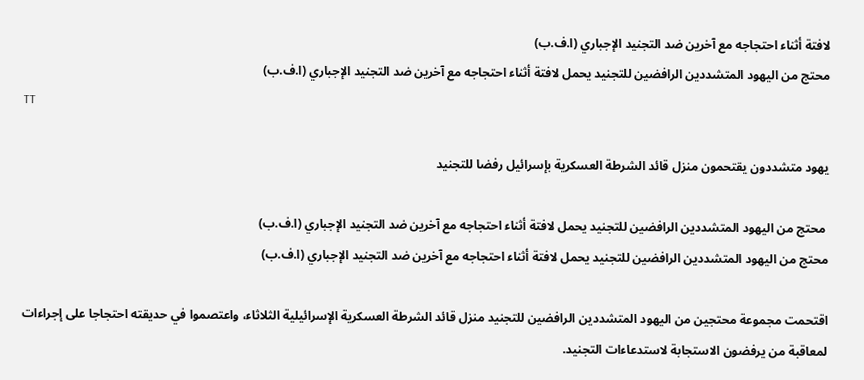لافتة أثناء احتجاجه مع آخرين ضد التجنيد الإجباري (ا.ف.ب)
محتج من اليهود المتشددين الرافضين للتجنيد يحمل لافتة أثناء احتجاجه مع آخرين ضد التجنيد الإجباري (ا.ف.ب)
TT

يهود متشددون يقتحمون منزل قائد الشرطة العسكرية بإسرائيل رفضا للتجنيد

 محتج من اليهود المتشددين الرافضين للتجنيد يحمل لافتة أثناء احتجاجه مع آخرين ضد التجنيد الإجباري (ا.ف.ب)
محتج من اليهود المتشددين الرافضين للتجنيد يحمل لافتة أثناء احتجاجه مع آخرين ضد التجنيد الإجباري (ا.ف.ب)

اقتحمت مجموعة محتجين من اليهود المتشددين الرافضين للتجنيد منزل قائد الشرطة العسكرية الإسرائيلية الثلاثاء، واعتصموا في حديقته احتجاجا على إجراءات لمعاقبة من يرفضون الاستجابة لاستدعاءات التجنيد.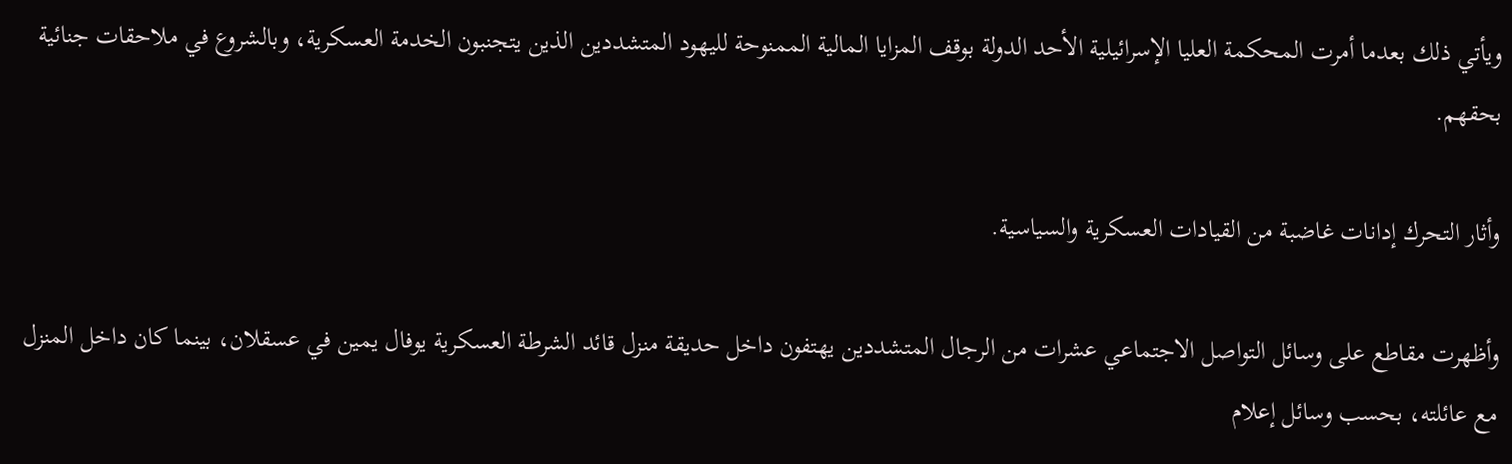ويأتي ذلك بعدما أمرت المحكمة العليا الإسرائيلية الأحد الدولة بوقف المزايا المالية الممنوحة لليهود المتشددين الذين يتجنبون الخدمة العسكرية، وبالشروع في ملاحقات جنائية بحقهم.

وأثار التحرك إدانات غاضبة من القيادات العسكرية والسياسية.

وأظهرت مقاطع على وسائل التواصل الاجتماعي عشرات من الرجال المتشددين يهتفون داخل حديقة منزل قائد الشرطة العسكرية يوفال يمين في عسقلان، بينما كان داخل المنزل مع عائلته، بحسب وسائل إعلام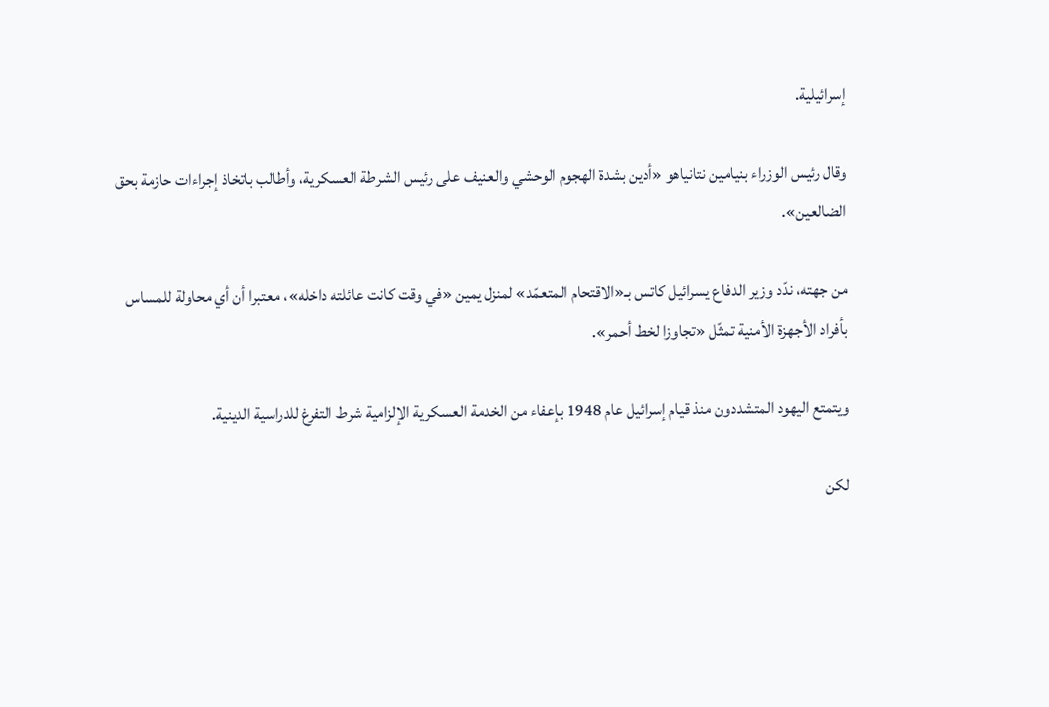إسرائيلية.

وقال رئيس الوزراء بنيامين نتانياهو «أدين بشدة الهجوم الوحشي والعنيف على رئيس الشرطة العسكرية، وأطالب باتخاذ إجراءات حازمة بحق الضالعين».

من جهته، ندّد وزير الدفاع يسرائيل كاتس بـ«الاقتحام المتعمّد» لمنزل يمين «في وقت كانت عائلته داخله»، معتبرا أن أي محاولة للمساس بأفراد الأجهزة الأمنية تمثّل «تجاوزا لخط أحمر».

ويتمتع اليهود المتشددون منذ قيام إسرائيل عام 1948 بإعفاء من الخدمة العسكرية الإلزامية شرط التفرغ للدراسية الدينية.

لكن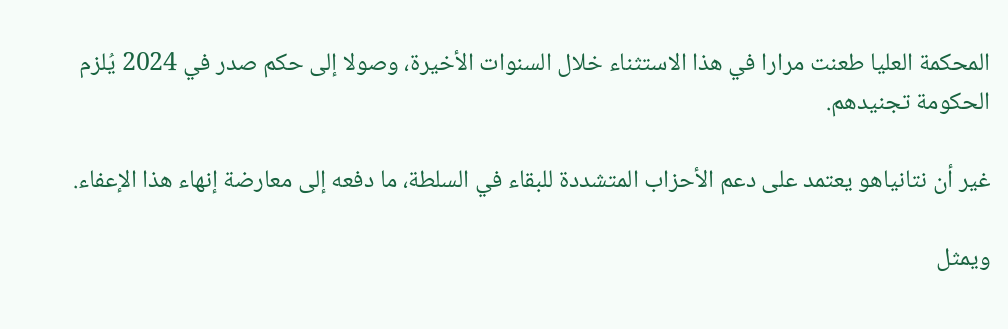المحكمة العليا طعنت مرارا في هذا الاستثناء خلال السنوات الأخيرة، وصولا إلى حكم صدر في 2024 يُلزم الحكومة تجنيدهم.

غير أن نتانياهو يعتمد على دعم الأحزاب المتشددة للبقاء في السلطة، ما دفعه إلى معارضة إنهاء هذا الإعفاء.

ويمثل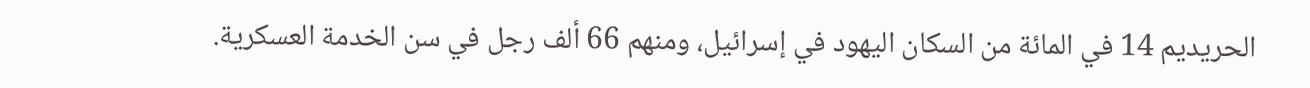الحريديم 14 في المائة من السكان اليهود في إسرائيل، ومنهم 66 ألف رجل في سن الخدمة العسكرية.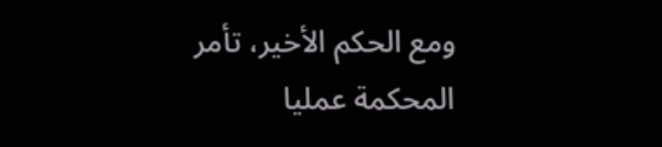ومع الحكم الأخير، تأمر المحكمة عمليا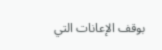بوقف الإعانات التي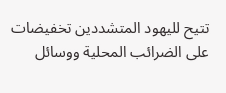تتيح لليهود المتشددين تخفيضات على الضرائب المحلية ووسائل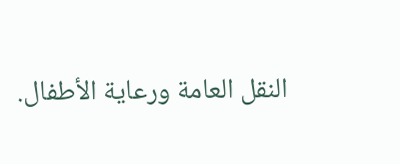النقل العامة ورعاية الأطفال.